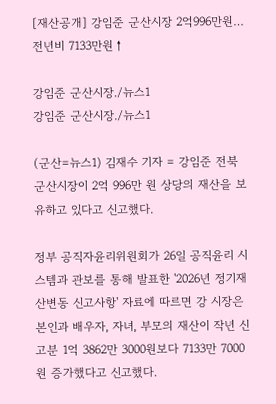[재산공개] 강임준 군산시장 2억996만원…전년비 7133만원↑

강임준 군산시장./뉴스1
강임준 군산시장./뉴스1

(군산=뉴스1) 김재수 기자 = 강임준 전북 군산시장이 2억 996만 원 상당의 재산을 보유하고 있다고 신고했다.

정부 공직자윤리위원회가 26일 공직윤리 시스템과 관보를 통해 발표한 '2026년 정기재산변동 신고사항' 자료에 따르면 강 시장은 본인과 배우자, 자녀, 부모의 재산이 작년 신고분 1억 3862만 3000원보다 7133만 7000원 증가했다고 신고했다.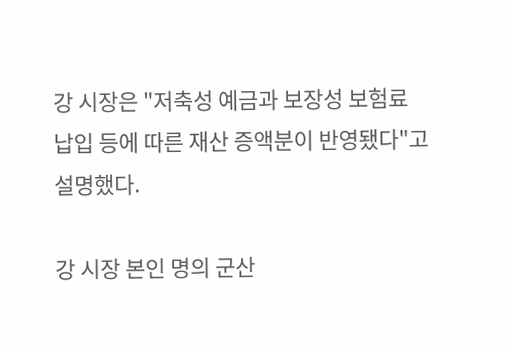강 시장은 "저축성 예금과 보장성 보험료 납입 등에 따른 재산 증액분이 반영됐다"고 설명했다.

강 시장 본인 명의 군산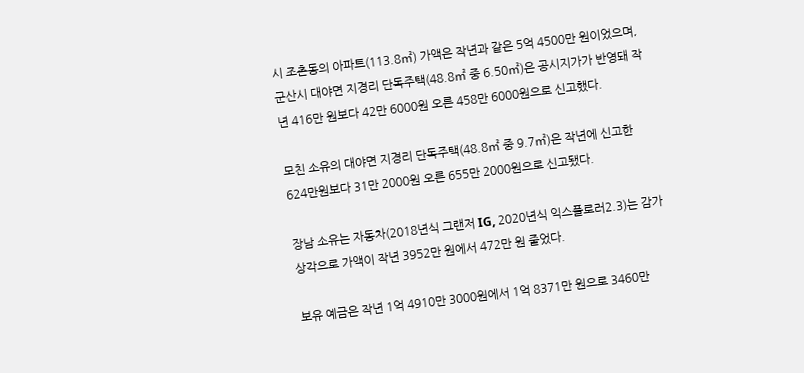시 조촌동의 아파트(113.8㎡) 가액은 작년과 같은 5억 4500만 원이었으며, 군산시 대야면 지경리 단독주택(48.8㎡ 중 6.50㎡)은 공시지가가 반영돼 작년 416만 원보다 42만 6000원 오른 458만 6000원으로 신고했다.

모친 소유의 대야면 지경리 단독주택(48.8㎡ 중 9.7㎡)은 작년에 신고한 624만원보다 31만 2000원 오른 655만 2000원으로 신고됐다.

장남 소유는 자동차(2018년식 그랜저 IG, 2020년식 익스플로러2.3)는 감가상각으로 가액이 작년 3952만 원에서 472만 원 줄었다.

보유 예금은 작년 1억 4910만 3000원에서 1억 8371만 원으로 3460만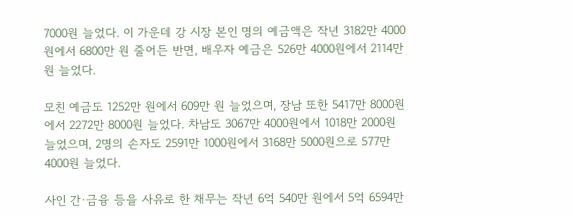7000원 늘었다. 이 가운데 강 시장 본인 명의 예금액은 작년 3182만 4000원에서 6800만 원 줄어든 반면, 배우자 예금은 526만 4000원에서 2114만 원 늘었다.

모친 예금도 1252만 원에서 609만 원 늘었으며, 장남 또한 5417만 8000원에서 2272만 8000원 늘었다. 차남도 3067만 4000원에서 1018만 2000원 늘었으며, 2명의 손자도 2591만 1000원에서 3168만 5000원으로 577만 4000원 늘었다.

사인 간·금융 등을 사유로 한 채무는 작년 6억 540만 원에서 5억 6594만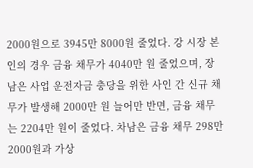2000원으로 3945만 8000원 줄었다. 강 시장 본인의 경우 금융 채무가 4040만 원 줄었으며, 장남은 사업 운전자금 충당을 위한 사인 간 신규 채무가 발생해 2000만 원 늘어만 반면, 금융 채무는 2204만 원이 줄었다. 차남은 금융 채무 298만 2000원과 가상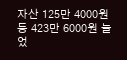자산 125만 4000원 등 423만 6000원 늘었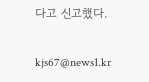다고 신고했다.

kjs67@news1.kr